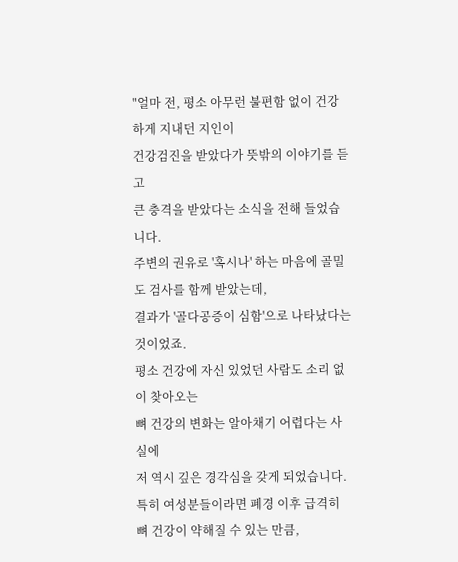"얼마 전, 평소 아무런 불편함 없이 건강하게 지내던 지인이
건강검진을 받았다가 뜻밖의 이야기를 듣고
큰 충격을 받았다는 소식을 전해 들었습니다.
주변의 권유로 '혹시나' 하는 마음에 골밀도 검사를 함께 받았는데,
결과가 '골다공증이 심함'으로 나타났다는 것이었죠.
평소 건강에 자신 있었던 사람도 소리 없이 찾아오는
뼈 건강의 변화는 알아채기 어렵다는 사실에
저 역시 깊은 경각심을 갖게 되었습니다.
특히 여성분들이라면 폐경 이후 급격히 뼈 건강이 약해질 수 있는 만큼,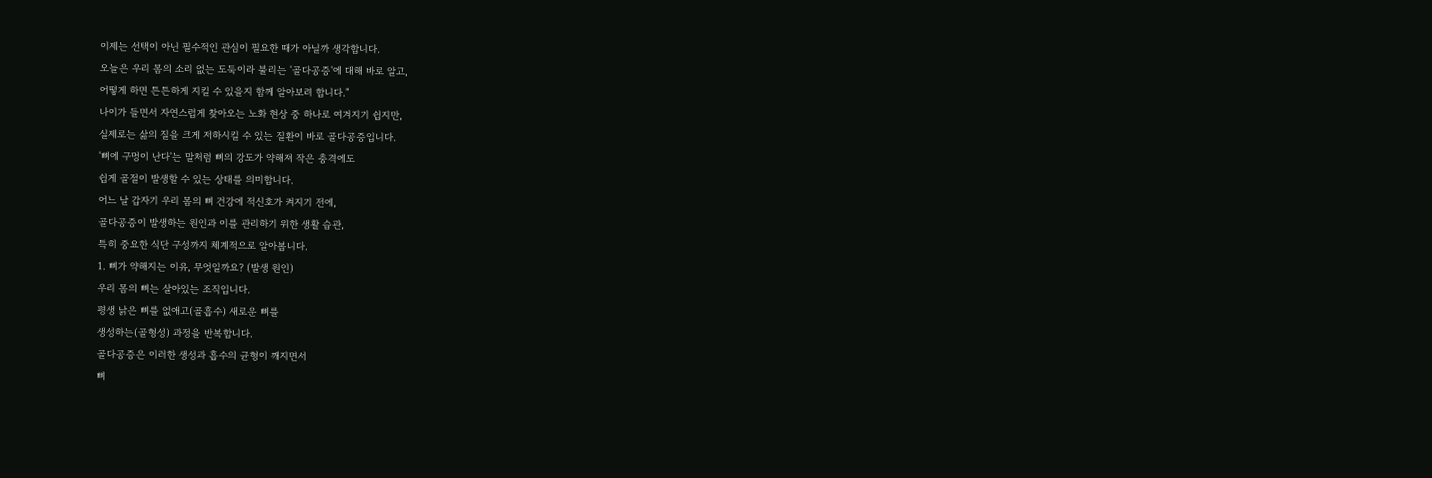이제는 선택이 아닌 필수적인 관심이 필요한 때가 아닐까 생각합니다.
오늘은 우리 몸의 소리 없는 도둑이라 불리는 '골다공증'에 대해 바로 알고,
어떻게 하면 튼튼하게 지킬 수 있을지 함께 알아보려 합니다."
나이가 들면서 자연스럽게 찾아오는 노화 현상 중 하나로 여겨지기 쉽지만,
실제로는 삶의 질을 크게 저하시킬 수 있는 질환이 바로 골다공증입니다.
'뼈에 구멍이 난다'는 말처럼 뼈의 강도가 약해져 작은 충격에도
쉽게 골절이 발생할 수 있는 상태를 의미합니다.
어느 날 갑자기 우리 몸의 뼈 건강에 적신호가 켜지기 전에,
골다공증이 발생하는 원인과 이를 관리하기 위한 생활 습관,
특히 중요한 식단 구성까지 체계적으로 알아봅니다.
1. 뼈가 약해지는 이유, 무엇일까요? (발생 원인)
우리 몸의 뼈는 살아있는 조직입니다.
평생 낡은 뼈를 없애고(골흡수) 새로운 뼈를
생성하는(골형성) 과정을 반복합니다.
골다공증은 이러한 생성과 흡수의 균형이 깨지면서
뼈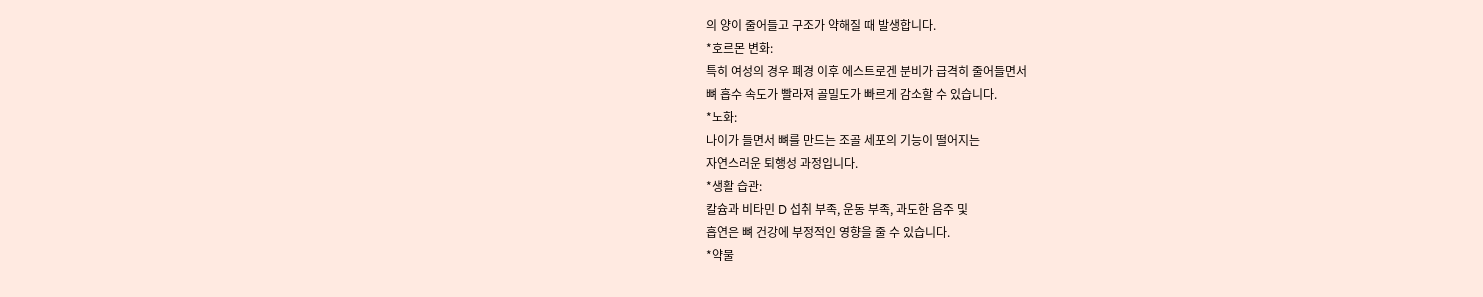의 양이 줄어들고 구조가 약해질 때 발생합니다.
*호르몬 변화:
특히 여성의 경우 폐경 이후 에스트로겐 분비가 급격히 줄어들면서
뼈 흡수 속도가 빨라져 골밀도가 빠르게 감소할 수 있습니다.
*노화:
나이가 들면서 뼈를 만드는 조골 세포의 기능이 떨어지는
자연스러운 퇴행성 과정입니다.
*생활 습관:
칼슘과 비타민 D 섭취 부족, 운동 부족, 과도한 음주 및
흡연은 뼈 건강에 부정적인 영향을 줄 수 있습니다.
*약물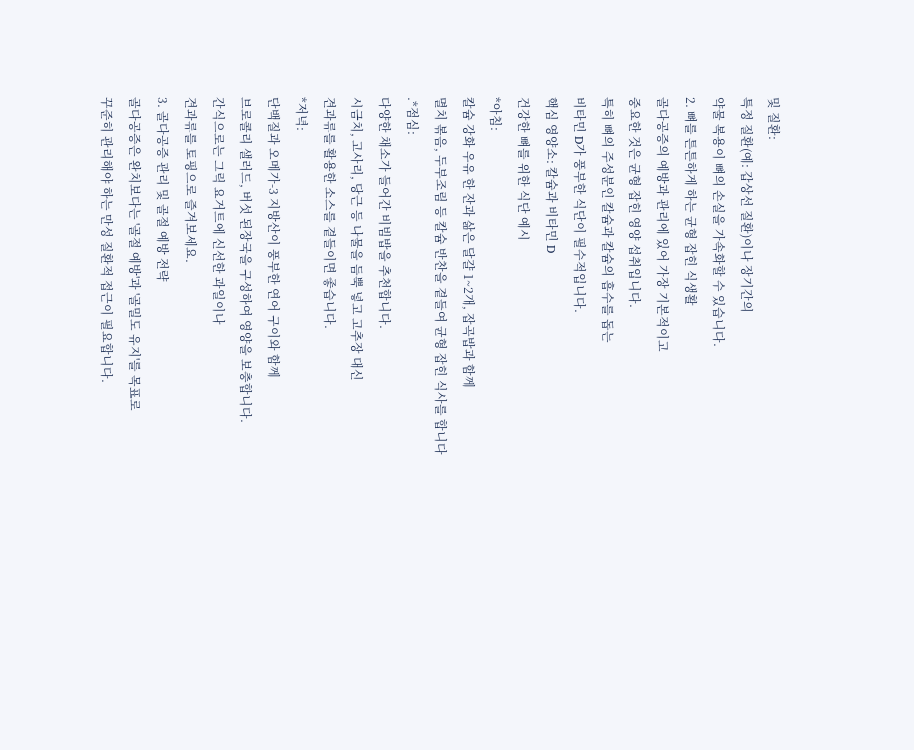및 질환:
특정 질환(예: 갑상선 질환)이나 장기간의
약물 복용이 뼈의 손실을 가속화할 수 있습니다.
2. 뼈를 튼튼하게 하는 균형 잡힌 식생활
골다공증의 예방과 관리에 있어 가장 기본적이고
중요한 것은 균형 잡힌 영양 섭취입니다.
특히 뼈의 주성분인 칼슘과 칼슘의 흡수를 돕는
비타민 D가 풍부한 식단이 필수적입니다.
핵심 영양소: 칼슘과 비타민 D
건강한 뼈를 위한 식단 예시
*아침:
칼슘 강화 우유 한 잔과 삶은 달걀 1~2개, 잡곡밥과 함께
멸치 볶음, 두부조림 등 칼슘 반찬을 곁들여 균형 잡힌 식사를 합니다
.*점심:
다양한 채소가 들어간 비빔밥을 추천합니다.
시금치, 고사리, 당근 등 나물을 듬뿍 넣고 고추장 대신
견과류를 활용한 소스를 곁들이면 좋습니다.
*저녁:
단백질과 오메가-3 지방산이 풍부한 연어 구이와 함께
브로콜리 샐러드, 버섯 된장국을 구성하여 영양을 보충합니다.
간식으로는 그릭 요거트에 신선한 과일이나
견과류를 토핑으로 즐겨보세요.
3. 골다공증 관리 및 골절 예방 전략
골다공증은 완치보다는 '골절 예방'과 '골밀도 유지'를 목표로
꾸준히 관리해야 하는 만성 질환적 접근이 필요합니다.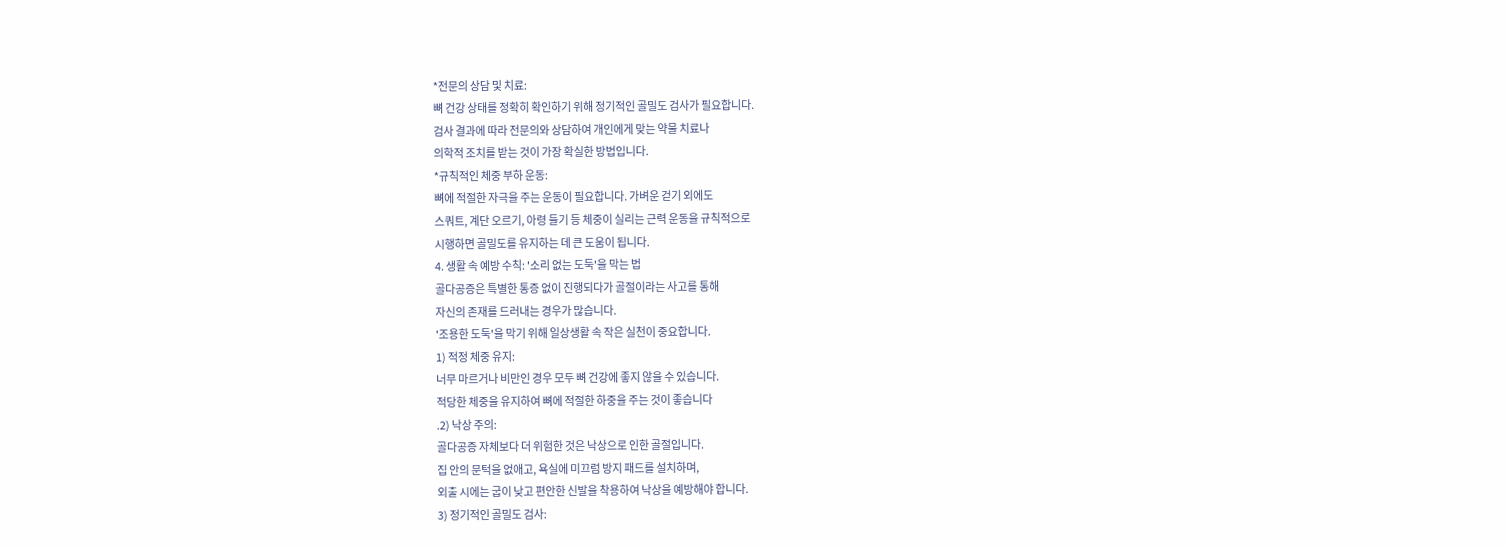*전문의 상담 및 치료:
뼈 건강 상태를 정확히 확인하기 위해 정기적인 골밀도 검사가 필요합니다.
검사 결과에 따라 전문의와 상담하여 개인에게 맞는 약물 치료나
의학적 조치를 받는 것이 가장 확실한 방법입니다.
*규칙적인 체중 부하 운동:
뼈에 적절한 자극을 주는 운동이 필요합니다. 가벼운 걷기 외에도
스쿼트, 계단 오르기, 아령 들기 등 체중이 실리는 근력 운동을 규칙적으로
시행하면 골밀도를 유지하는 데 큰 도움이 됩니다.
4. 생활 속 예방 수칙: '소리 없는 도둑'을 막는 법
골다공증은 특별한 통증 없이 진행되다가 골절이라는 사고를 통해
자신의 존재를 드러내는 경우가 많습니다.
'조용한 도둑'을 막기 위해 일상생활 속 작은 실천이 중요합니다.
1) 적정 체중 유지:
너무 마르거나 비만인 경우 모두 뼈 건강에 좋지 않을 수 있습니다.
적당한 체중을 유지하여 뼈에 적절한 하중을 주는 것이 좋습니다
.2) 낙상 주의:
골다공증 자체보다 더 위험한 것은 낙상으로 인한 골절입니다.
집 안의 문턱을 없애고, 욕실에 미끄럼 방지 패드를 설치하며,
외출 시에는 굽이 낮고 편안한 신발을 착용하여 낙상을 예방해야 합니다.
3) 정기적인 골밀도 검사: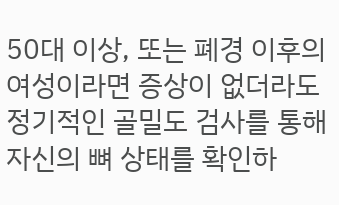50대 이상, 또는 폐경 이후의 여성이라면 증상이 없더라도
정기적인 골밀도 검사를 통해 자신의 뼈 상태를 확인하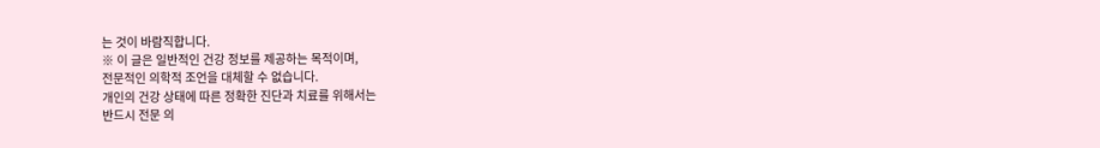는 것이 바람직합니다.
※ 이 글은 일반적인 건강 정보를 제공하는 목적이며,
전문적인 의학적 조언을 대체할 수 없습니다.
개인의 건강 상태에 따른 정확한 진단과 치료를 위해서는
반드시 전문 의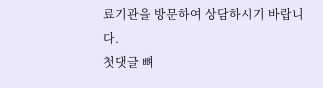료기관을 방문하여 상담하시기 바랍니다.
첫댓글 뼈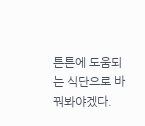튼튼에 도움되는 식단으로 바꿔봐야겠다.